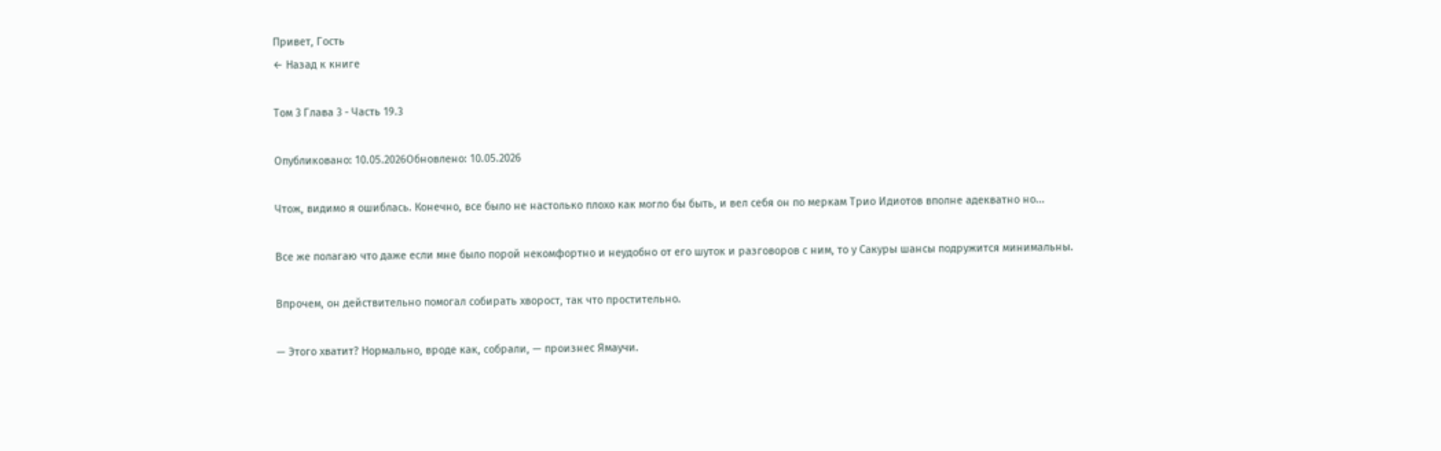Привет, Гость
← Назад к книге

Том 3 Глава 3 - Часть 19.3

Опубликовано: 10.05.2026Обновлено: 10.05.2026

Чтож, видимо я ошиблась. Конечно, все было не настолько плохо как могло бы быть, и вел себя он по меркам Трио Идиотов вполне адекватно но...

Все же полагаю что даже если мне было порой некомфортно и неудобно от его шуток и разговоров с ним, то у Сакуры шансы подружится минимальны.

Впрочем, он действительно помогал собирать хворост, так что простительно.

— Этого хватит? Нормально, вроде как, собрали, — произнес Ямаучи.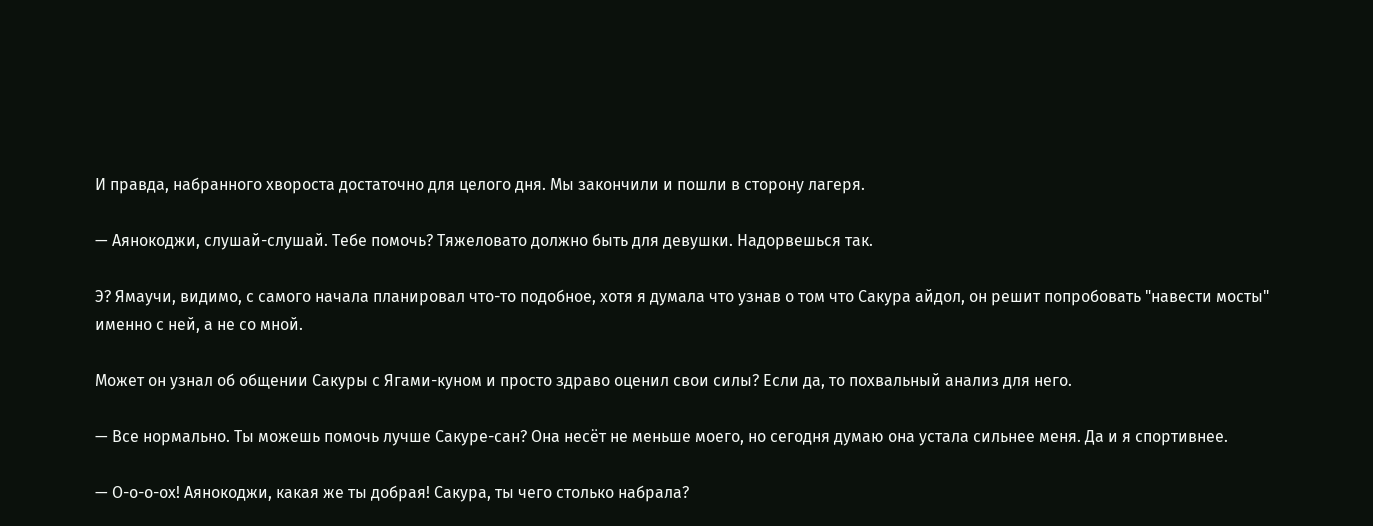И правда, набранного хвороста достаточно для целого дня. Мы закончили и пошли в сторону лагеря.

— Аянокоджи, слушай-слушай. Тебе помочь? Тяжеловато должно быть для девушки. Надорвешься так.

Э? Ямаучи, видимо, с самого начала планировал что-то подобное, хотя я думала что узнав о том что Сакура айдол, он решит попробовать "навести мосты" именно с ней, а не со мной.

Может он узнал об общении Сакуры с Ягами-куном и просто здраво оценил свои силы? Если да, то похвальный анализ для него.

— Все нормально. Ты можешь помочь лучше Сакуре-сан? Она несёт не меньше моего, но сегодня думаю она устала сильнее меня. Да и я спортивнее.

— О-о-о-ох! Аянокоджи, какая же ты добрая! Сакура, ты чего столько набрала?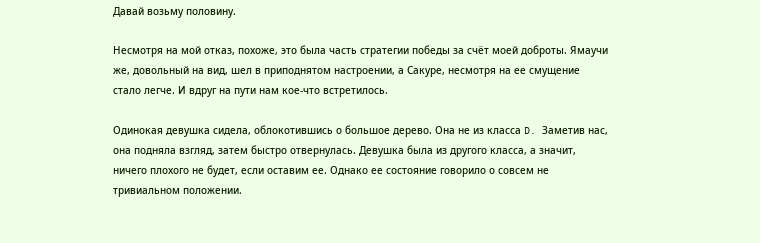Давай возьму половину.

Несмотря на мой отказ, похоже, это была часть стратегии победы за счёт моей доброты. Ямаучи же, довольный на вид, шел в приподнятом настроении, а Сакуре, несмотря на ее смущение стало легче. И вдруг на пути нам кое-что встретилось.

Одинокая девушка сидела, облокотившись о большое дерево. Она не из класса D. Заметив нас, она подняла взгляд, затем быстро отвернулась. Девушка была из другого класса, а значит, ничего плохого не будет, если оставим ее. Однако ее состояние говорило о совсем не тривиальном положении.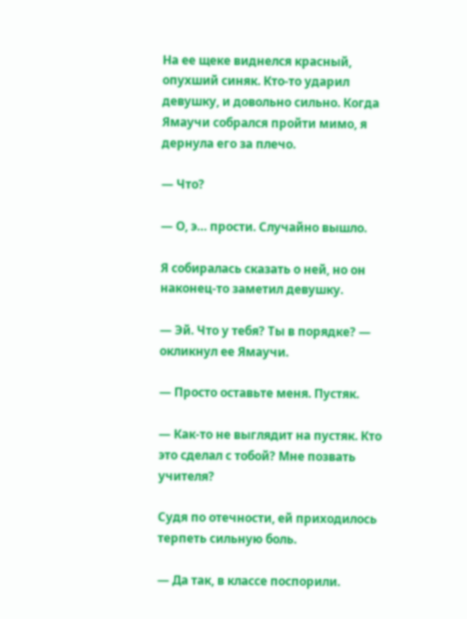На ее щеке виднелся красный, опухший синяк. Кто-то ударил девушку, и довольно сильно. Когда Ямаучи собрался пройти мимо, я дернула его за плечо.

— Что?

— О, э… прости. Случайно вышло.

Я собиралась сказать о ней, но он наконец-то заметил девушку.

— Эй. Что у тебя? Ты в порядке? — окликнул ее Ямаучи.

— Просто оставьте меня. Пустяк.

— Как-то не выглядит на пустяк. Кто это сделал с тобой? Мне позвать учителя?

Судя по отечности, ей приходилось терпеть сильную боль.

— Да так, в классе поспорили.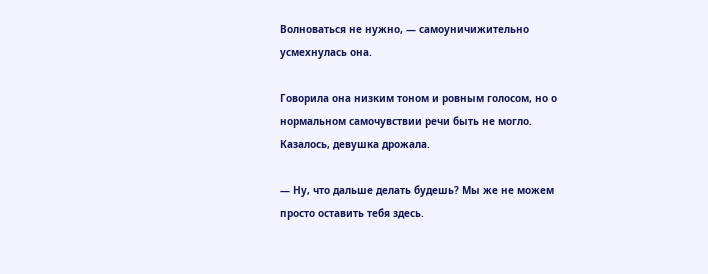Волноваться не нужно, — самоуничижительно усмехнулась она.

Говорила она низким тоном и ровным голосом, но о нормальном самочувствии речи быть не могло. Казалось, девушка дрожала.

— Ну, что дальше делать будешь? Мы же не можем просто оставить тебя здесь.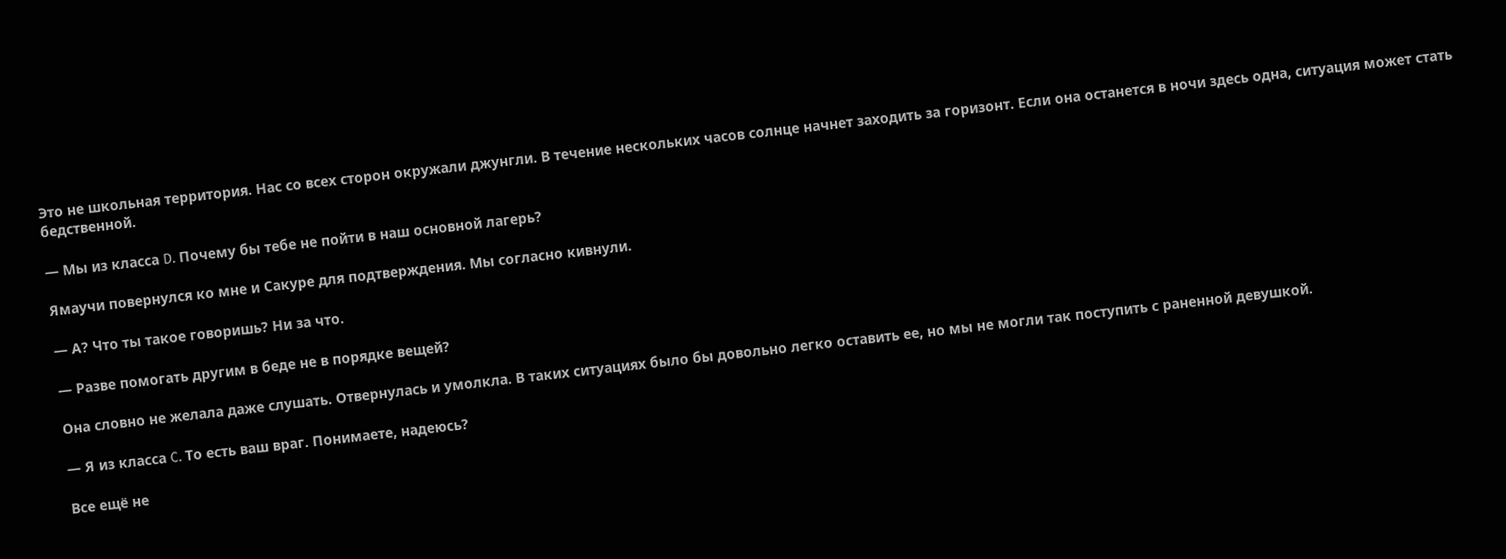Это не школьная территория. Нас со всех сторон окружали джунгли. В течение нескольких часов солнце начнет заходить за горизонт. Если она останется в ночи здесь одна, ситуация может стать бедственной.

— Мы из класса D. Почему бы тебе не пойти в наш основной лагерь?

Ямаучи повернулся ко мне и Сакуре для подтверждения. Мы согласно кивнули.

— А? Что ты такое говоришь? Ни за что.

— Разве помогать другим в беде не в порядке вещей?

Она словно не желала даже слушать. Отвернулась и умолкла. В таких ситуациях было бы довольно легко оставить ее, но мы не могли так поступить с раненной девушкой.

— Я из класса C. То есть ваш враг. Понимаете, надеюсь?

Все ещё не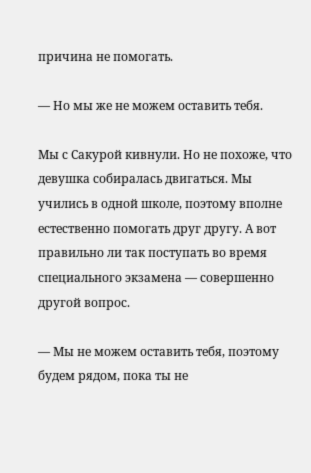причина не помогать.

— Но мы же не можем оставить тебя.

Мы с Сакурой кивнули. Но не похоже, что девушка собиралась двигаться. Мы учились в одной школе, поэтому вполне естественно помогать друг другу. А вот правильно ли так поступать во время специального экзамена — совершенно другой вопрос.

— Мы не можем оставить тебя, поэтому будем рядом, пока ты не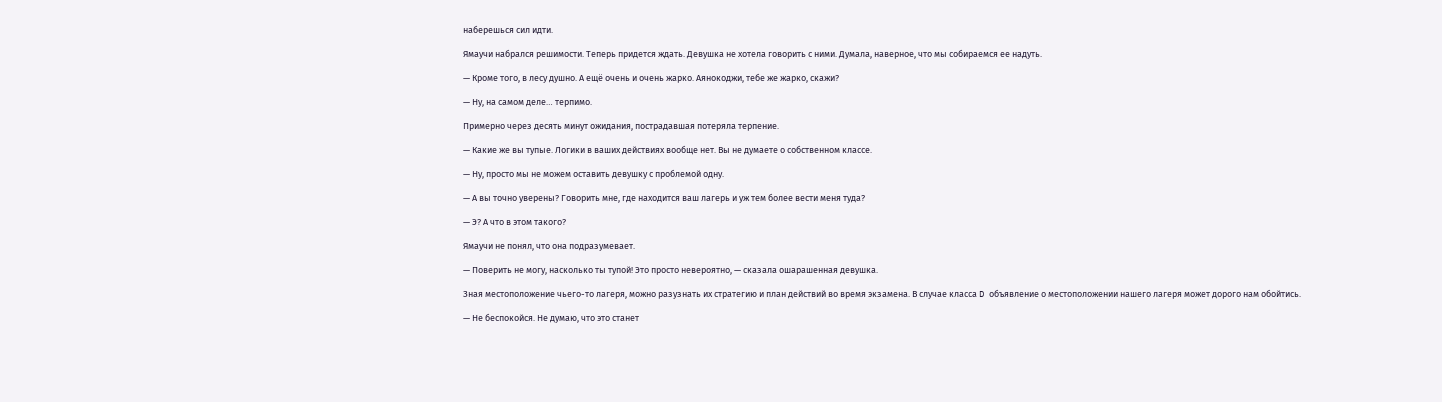наберешься сил идти.

Ямаучи набрался решимости. Теперь придется ждать. Девушка не хотела говорить с ними. Думала, наверное, что мы собираемся ее надуть.

— Кроме того, в лесу душно. А ещё очень и очень жарко. Аянокоджи, тебе же жарко, скажи?

— Ну, на самом деле… терпимо.

Примерно через десять минут ожидания, пострадавшая потеряла терпение.

— Какие же вы тупые. Логики в ваших действиях вообще нет. Вы не думаете о собственном классе.

— Ну, просто мы не можем оставить девушку с проблемой одну.

— А вы точно уверены? Говорить мне, где находится ваш лагерь и уж тем более вести меня туда?

— Э? А что в этом такого?

Ямаучи не понял, что она подразумевает.

— Поверить не могу, насколько ты тупой! Это просто невероятно, — сказала ошарашенная девушка.

Зная местоположение чьего-то лагеря, можно разузнать их стратегию и план действий во время экзамена. В случае класса D объявление о местоположении нашего лагеря может дорого нам обойтись.

— Не беспокойся. Не думаю, что это станет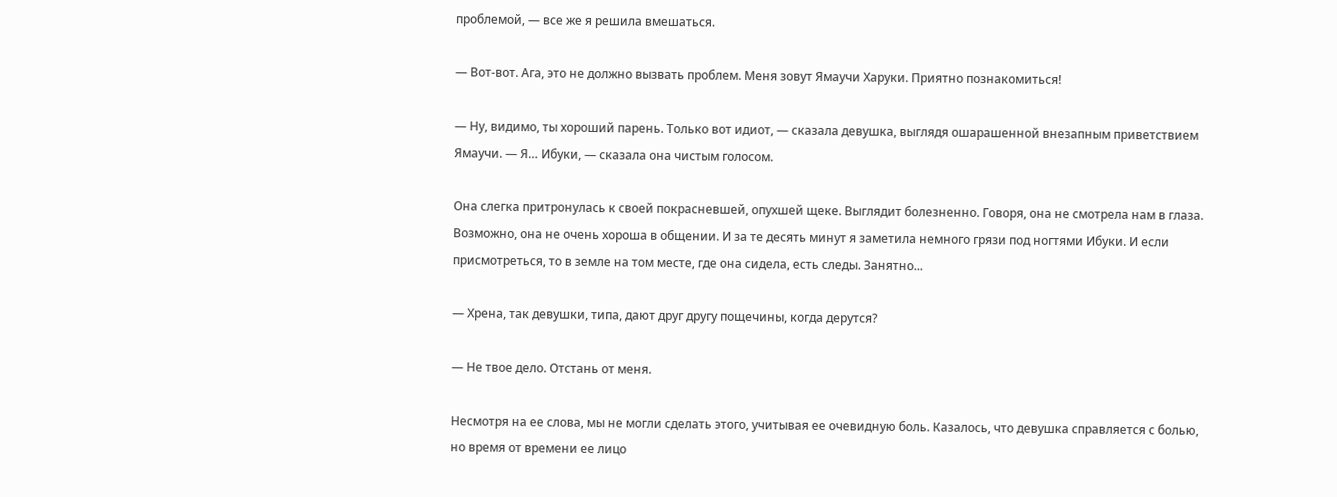проблемой, — все же я решила вмешаться.

— Вот-вот. Ага, это не должно вызвать проблем. Меня зовут Ямаучи Харуки. Приятно познакомиться!

— Ну, видимо, ты хороший парень. Только вот идиот, — сказала девушка, выглядя ошарашенной внезапным приветствием Ямаучи. — Я… Ибуки, — сказала она чистым голосом.

Она слегка притронулась к своей покрасневшей, опухшей щеке. Выглядит болезненно. Говоря, она не смотрела нам в глаза. Возможно, она не очень хороша в общении. И за те десять минут я заметила немного грязи под ногтями Ибуки. И если присмотреться, то в земле на том месте, где она сидела, есть следы. Занятно...

— Хрена, так девушки, типа, дают друг другу пощечины, когда дерутся?

— Не твое дело. Отстань от меня.

Несмотря на ее слова, мы не могли сделать этого, учитывая ее очевидную боль. Казалось, что девушка справляется с болью, но время от времени ее лицо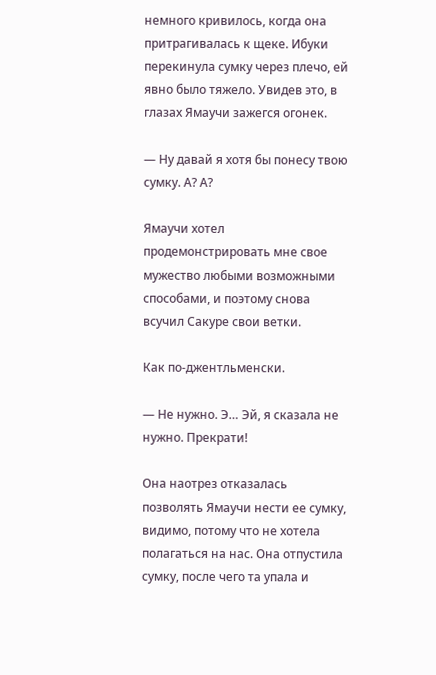немного кривилось, когда она притрагивалась к щеке. Ибуки перекинула сумку через плечо, ей явно было тяжело. Увидев это, в глазах Ямаучи зажегся огонек.

— Ну давай я хотя бы понесу твою сумку. А? А?

Ямаучи хотел продемонстрировать мне свое мужество любыми возможными способами, и поэтому снова всучил Сакуре свои ветки.

Как по-джентльменски.

— Не нужно. Э… Эй, я сказала не нужно. Прекрати!

Она наотрез отказалась позволять Ямаучи нести ее сумку, видимо, потому что не хотела полагаться на нас. Она отпустила сумку, после чего та упала и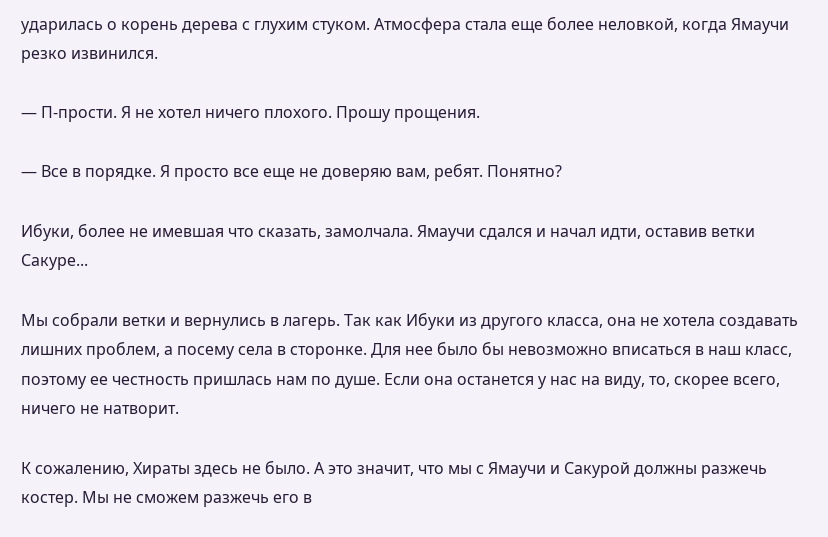ударилась о корень дерева с глухим стуком. Атмосфера стала еще более неловкой, когда Ямаучи резко извинился.

— П-прости. Я не хотел ничего плохого. Прошу прощения.

— Все в порядке. Я просто все еще не доверяю вам, ребят. Понятно?

Ибуки, более не имевшая что сказать, замолчала. Ямаучи сдался и начал идти, оставив ветки Сакуре...

Мы собрали ветки и вернулись в лагерь. Так как Ибуки из другого класса, она не хотела создавать лишних проблем, а посему села в сторонке. Для нее было бы невозможно вписаться в наш класс, поэтому ее честность пришлась нам по душе. Если она останется у нас на виду, то, скорее всего, ничего не натворит.

К сожалению, Хираты здесь не было. А это значит, что мы с Ямаучи и Сакурой должны разжечь костер. Мы не сможем разжечь его в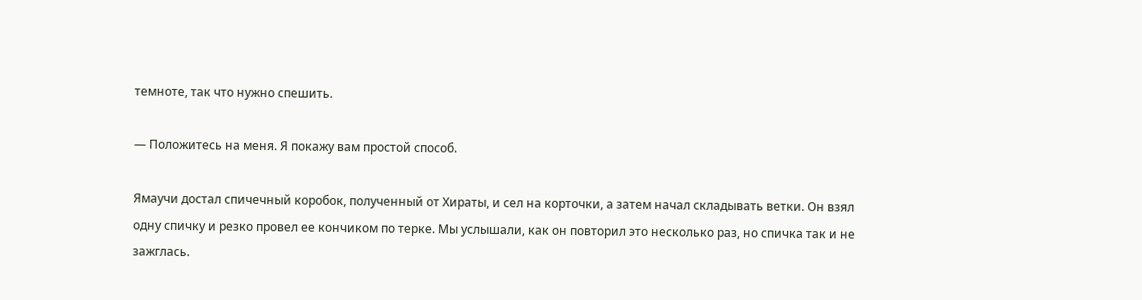темноте, так что нужно спешить.

— Положитесь на меня. Я покажу вам простой способ.

Ямаучи достал спичечный коробок, полученный от Хираты, и сел на корточки, а затем начал складывать ветки. Он взял одну спичку и резко провел ее кончиком по терке. Мы услышали, как он повторил это несколько раз, но спичка так и не зажглась.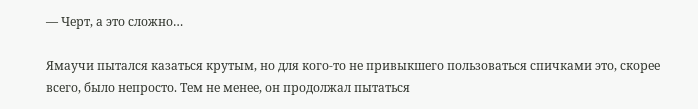— Черт, а это сложно…

Ямаучи пытался казаться крутым, но для кого-то не привыкшего пользоваться спичками это, скорее всего, было непросто. Тем не менее, он продолжал пытаться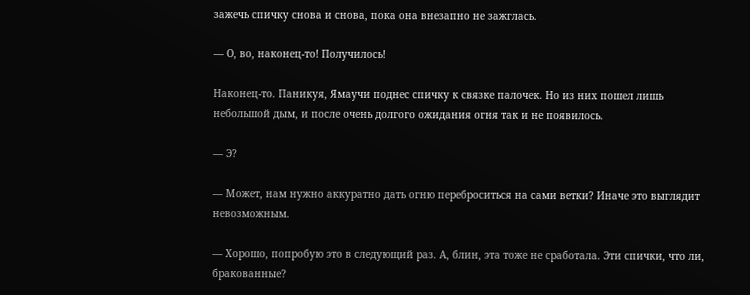зажечь спичку снова и снова, пока она внезапно не зажглась.

— О, во, наконец-то! Получилось!

Наконец-то. Паникуя, Ямаучи поднес спичку к связке палочек. Но из них пошел лишь небольшой дым, и после очень долгого ожидания огня так и не появилось.

— Э?

— Может, нам нужно аккуратно дать огню переброситься на сами ветки? Иначе это выглядит невозможным.

— Хорошо, попробую это в следующий раз. А, блин, эта тоже не сработала. Эти спички, что ли, бракованные?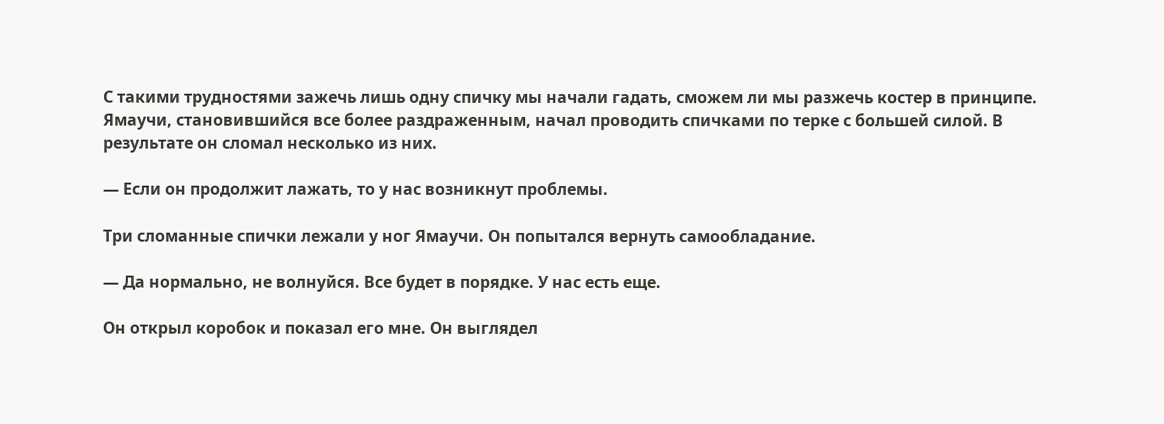С такими трудностями зажечь лишь одну спичку мы начали гадать, сможем ли мы разжечь костер в принципе. Ямаучи, становившийся все более раздраженным, начал проводить спичками по терке с большей силой. В результате он сломал несколько из них.

— Если он продолжит лажать, то у нас возникнут проблемы.

Три сломанные спички лежали у ног Ямаучи. Он попытался вернуть самообладание.

— Да нормально, не волнуйся. Все будет в порядке. У нас есть еще.

Он открыл коробок и показал его мне. Он выглядел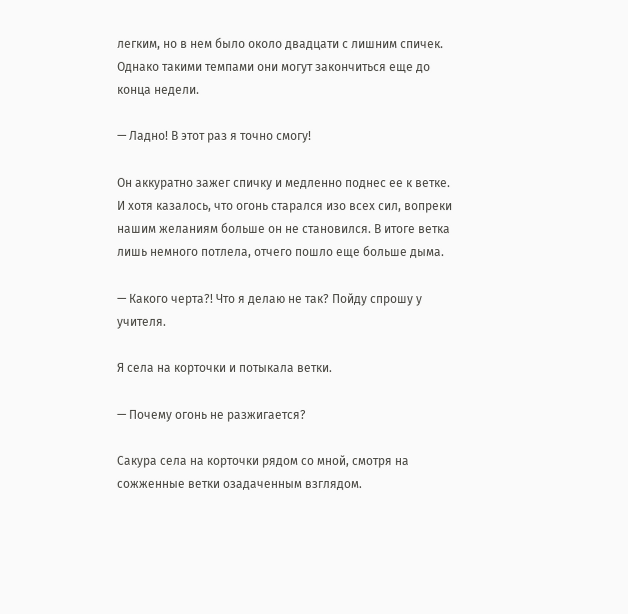легким, но в нем было около двадцати с лишним спичек. Однако такими темпами они могут закончиться еще до конца недели.

— Ладно! В этот раз я точно смогу!

Он аккуратно зажег спичку и медленно поднес ее к ветке. И хотя казалось, что огонь старался изо всех сил, вопреки нашим желаниям больше он не становился. В итоге ветка лишь немного потлела, отчего пошло еще больше дыма.

— Какого черта?! Что я делаю не так? Пойду спрошу у учителя.

Я села на корточки и потыкала ветки.

— Почему огонь не разжигается?

Сакура села на корточки рядом со мной, смотря на сожженные ветки озадаченным взглядом.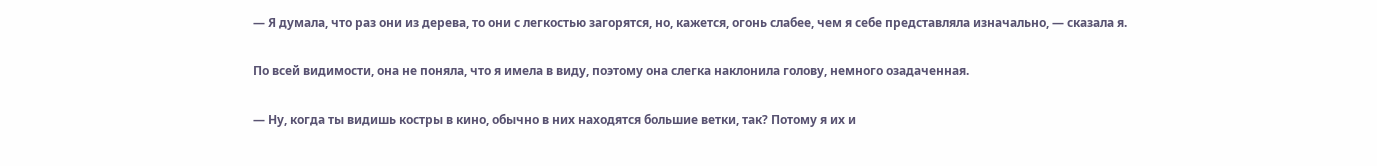— Я думала, что раз они из дерева, то они с легкостью загорятся, но, кажется, огонь слабее, чем я себе представляла изначально, — сказала я.

По всей видимости, она не поняла, что я имела в виду, поэтому она слегка наклонила голову, немного озадаченная.

— Ну, когда ты видишь костры в кино, обычно в них находятся большие ветки, так? Потому я их и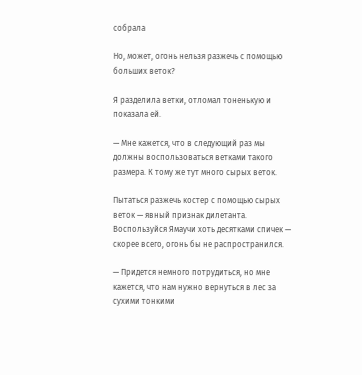собрала

Но, может, огонь нельзя разжечь с помощью больших веток?

Я разделила ветки, отломал тоненькую и показала ей.

— Мне кажется, что в следующий раз мы должны воспользоваться ветками такого размера. К тому же тут много сырых веток.

Пытаться разжечь костер с помощью сырых веток — явный признак дилетанта. Воспользуйся Ямаучи хоть десятками спичек — скорее всего, огонь бы не распространился.

— Придется немного потрудиться, но мне кажется, что нам нужно вернуться в лес за сухими тонкими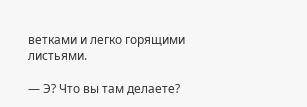ветками и легко горящими листьями.

— Э? Что вы там делаете?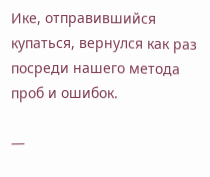Ике, отправившийся купаться, вернулся как раз посреди нашего метода проб и ошибок.

—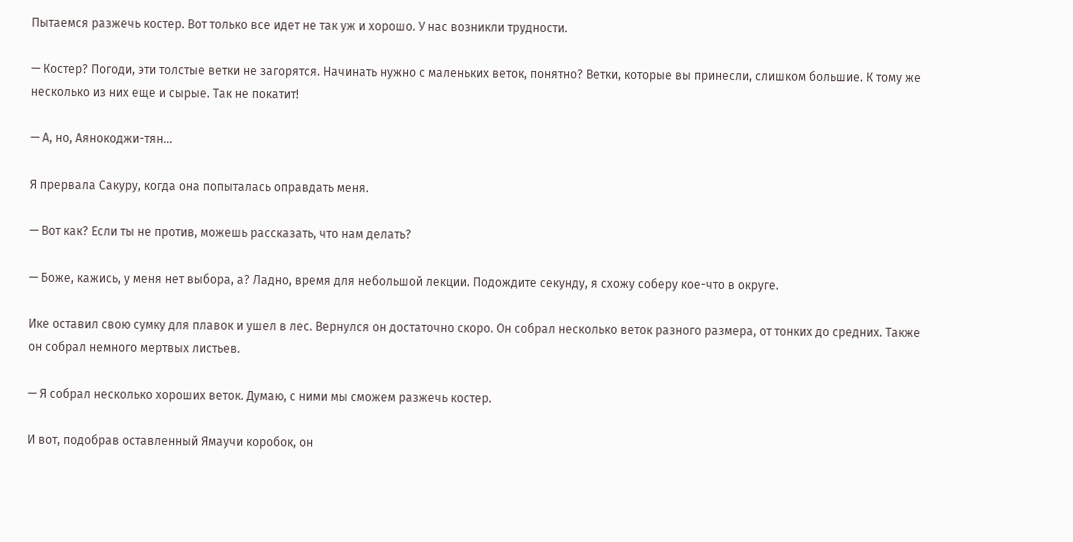Пытаемся разжечь костер. Вот только все идет не так уж и хорошо. У нас возникли трудности.

— Костер? Погоди, эти толстые ветки не загорятся. Начинать нужно с маленьких веток, понятно? Ветки, которые вы принесли, слишком большие. К тому же несколько из них еще и сырые. Так не покатит!

— А, но, Аянокоджи-тян…

Я прервала Сакуру, когда она попыталась оправдать меня.

— Вот как? Если ты не против, можешь рассказать, что нам делать?

— Боже, кажись, у меня нет выбора, а? Ладно, время для небольшой лекции. Подождите секунду, я схожу соберу кое-что в округе.

Ике оставил свою сумку для плавок и ушел в лес. Вернулся он достаточно скоро. Он собрал несколько веток разного размера, от тонких до средних. Также он собрал немного мертвых листьев.

— Я собрал несколько хороших веток. Думаю, с ними мы сможем разжечь костер.

И вот, подобрав оставленный Ямаучи коробок, он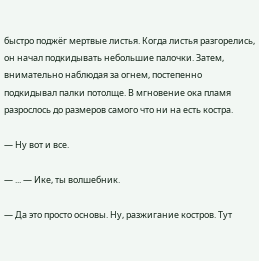быстро поджёг мертвые листья. Когда листья разгорелись, он начал подкидывать небольшие палочки. Затем, внимательно наблюдая за огнем, постепенно подкидывал палки потолще. В мгновение ока пламя разрослось до размеров самого что ни на есть костра.

— Ну вот и все.

— ... — Ике, ты волшебник.

— Да это просто основы. Ну, разжигание костров. Тут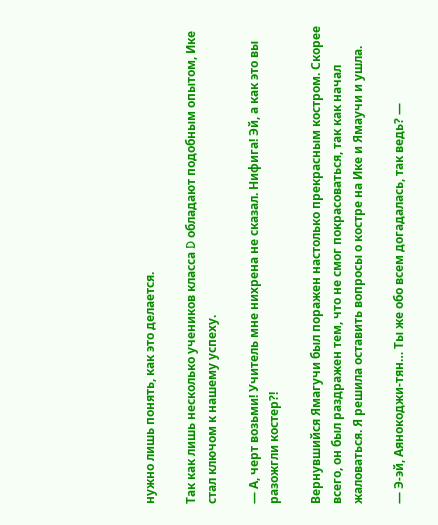нужно лишь понять, как это делается.

Так как лишь несколько учеников класса D обладают подобным опытом, Ике стал ключом к нашему успеху.

— А, черт возьми! Учитель мне нихрена не сказал. Нифига! Эй, а как это вы разожгли костер?!

Вернувшийся Ямагучи был поражен настолько прекрасным костром. Скорее всего, он был раздражен тем, что не смог покрасоваться, так как начал жаловаться. Я решила оставить вопросы о костре на Ике и Ямаучи и ушла.

— Э-эй, Аянокоджи-тян… Ты же обо всем догадалась, так ведь? —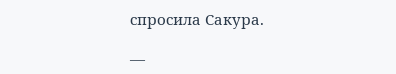спросила Сакура.

—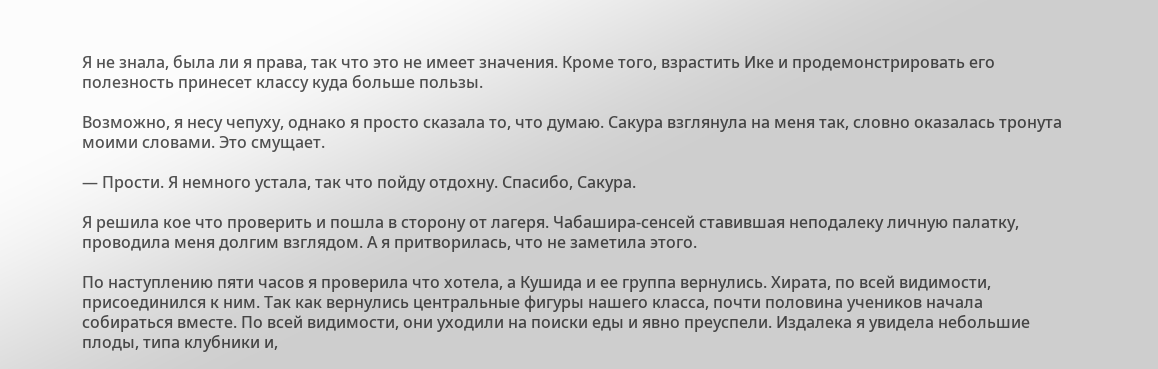Я не знала, была ли я права, так что это не имеет значения. Кроме того, взрастить Ике и продемонстрировать его полезность принесет классу куда больше пользы.

Возможно, я несу чепуху, однако я просто сказала то, что думаю. Сакура взглянула на меня так, словно оказалась тронута моими словами. Это смущает.

— Прости. Я немного устала, так что пойду отдохну. Спасибо, Сакура.

Я решила кое что проверить и пошла в сторону от лагеря. Чабашира-сенсей ставившая неподалеку личную палатку, проводила меня долгим взглядом. А я притворилась, что не заметила этого.

По наступлению пяти часов я проверила что хотела, а Кушида и ее группа вернулись. Хирата, по всей видимости, присоединился к ним. Так как вернулись центральные фигуры нашего класса, почти половина учеников начала собираться вместе. По всей видимости, они уходили на поиски еды и явно преуспели. Издалека я увидела небольшие плоды, типа клубники и,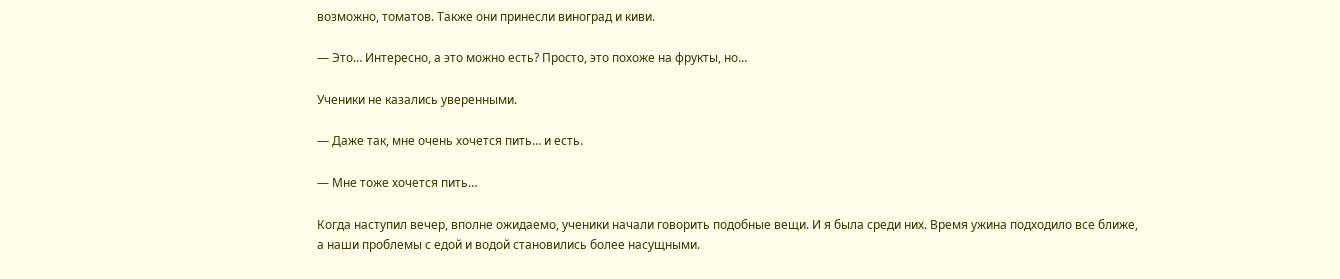возможно, томатов. Также они принесли виноград и киви.

— Это… Интересно, а это можно есть? Просто, это похоже на фрукты, но…

Ученики не казались уверенными.

— Даже так, мне очень хочется пить… и есть.

— Мне тоже хочется пить…

Когда наступил вечер, вполне ожидаемо, ученики начали говорить подобные вещи. И я была среди них. Время ужина подходило все ближе, а наши проблемы с едой и водой становились более насущными.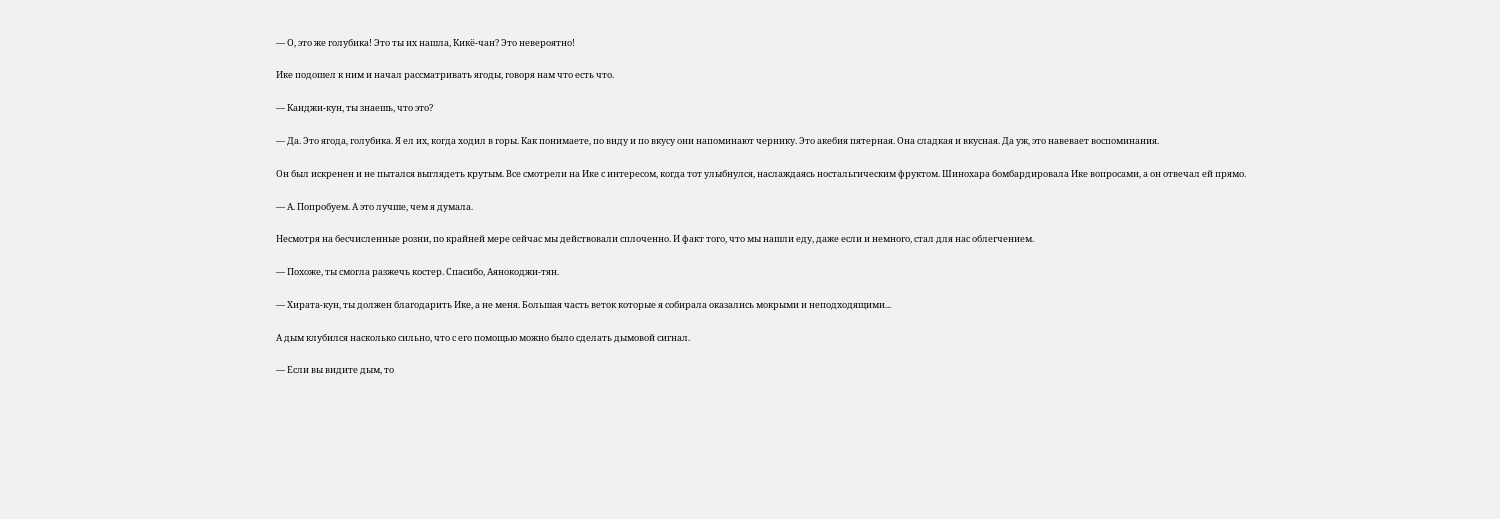— О, это же голубика! Это ты их нашла, Кикё-чан? Это невероятно!

Ике подошел к ним и начал рассматривать ягоды, говоря нам что есть что.

— Канджи-кун, ты знаешь, что это?

— Да. Это ягода, голубика. Я ел их, когда ходил в горы. Как понимаете, по виду и по вкусу они напоминают чернику. Это акебия пятерная. Она сладкая и вкусная. Да уж, это навевает воспоминания.

Он был искренен и не пытался выглядеть крутым. Все смотрели на Ике с интересом, когда тот улыбнулся, наслаждаясь ностальгическим фруктом. Шинохара бомбардировала Ике вопросами, а он отвечал ей прямо.

— А. Попробуем. А это лучше, чем я думала.

Несмотря на бесчисленные розни, по крайней мере сейчас мы действовали сплоченно. И факт того, что мы нашли еду, даже если и немного, стал для нас облегчением.

— Похоже, ты смогла разжечь костер. Спасибо, Аянокоджи-тян.

— Хирата-кун, ты должен благодарить Ике, а не меня. Большая часть веток которые я собирала оказались мокрыми и неподходящими...

А дым клубился насколько сильно, что с его помощью можно было сделать дымовой сигнал.

— Если вы видите дым, то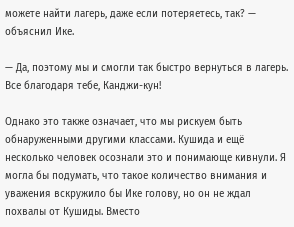можете найти лагерь, даже если потеряетесь, так? — объяснил Ике.

— Да, поэтому мы и смогли так быстро вернуться в лагерь. Все благодаря тебе, Канджи-кун!

Однако это также означает, что мы рискуем быть обнаруженными другими классами. Кушида и ещё несколько человек осознали это и понимающе кивнули. Я могла бы подумать, что такое количество внимания и уважения вскружило бы Ике голову, но он не ждал похвалы от Кушиды. Вместо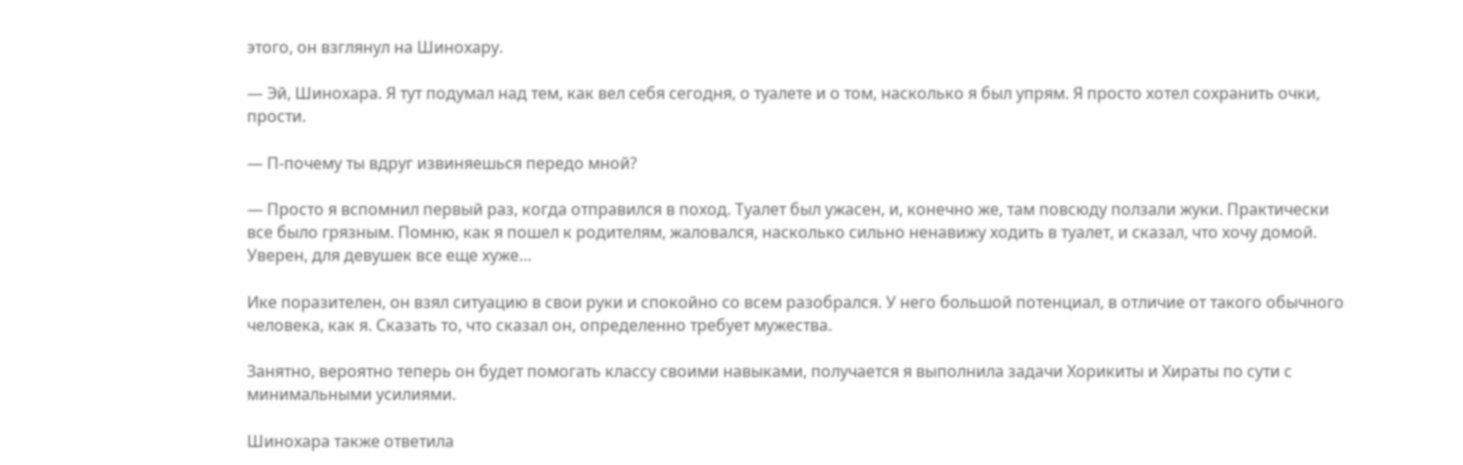этого, он взглянул на Шинохару.

— Эй, Шинохара. Я тут подумал над тем, как вел себя сегодня, о туалете и о том, насколько я был упрям. Я просто хотел сохранить очки, прости.

— П-почему ты вдруг извиняешься передо мной?

— Просто я вспомнил первый раз, когда отправился в поход. Туалет был ужасен, и, конечно же, там повсюду ползали жуки. Практически все было грязным. Помню, как я пошел к родителям, жаловался, насколько сильно ненавижу ходить в туалет, и сказал, что хочу домой. Уверен, для девушек все еще хуже…

Ике поразителен, он взял ситуацию в свои руки и спокойно со всем разобрался. У него большой потенциал, в отличие от такого обычного человека, как я. Сказать то, что сказал он, определенно требует мужества.

Занятно, вероятно теперь он будет помогать классу своими навыками, получается я выполнила задачи Хорикиты и Хираты по сути с минимальными усилиями.

Шинохара также ответила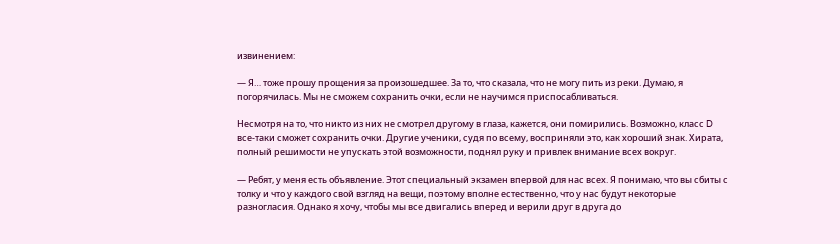извинением:

— Я… тоже прошу прощения за произошедшее. За то, что сказала, что не могу пить из реки. Думаю, я погорячилась. Мы не сможем сохранить очки, если не научимся приспосабливаться.

Несмотря на то, что никто из них не смотрел другому в глаза, кажется, они помирились. Возможно, класс D все-таки сможет сохранить очки. Другие ученики, судя по всему, восприняли это, как хороший знак. Хирата, полный решимости не упускать этой возможности, поднял руку и привлек внимание всех вокруг.

— Ребят, у меня есть объявление. Этот специальный экзамен впервой для нас всех. Я понимаю, что вы сбиты с толку и что у каждого свой взгляд на вещи, поэтому вполне естественно, что у нас будут некоторые разногласия. Однако я хочу, чтобы мы все двигались вперед и верили друг в друга до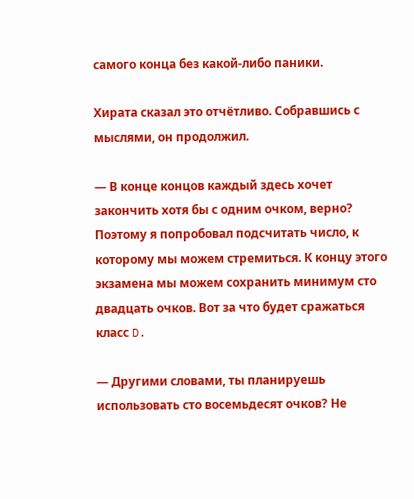самого конца без какой-либо паники.

Хирата сказал это отчётливо. Собравшись с мыслями, он продолжил.

— В конце концов каждый здесь хочет закончить хотя бы с одним очком, верно? Поэтому я попробовал подсчитать число, к которому мы можем стремиться. К концу этого экзамена мы можем сохранить минимум сто двадцать очков. Вот за что будет сражаться класс D.

— Другими словами, ты планируешь использовать сто восемьдесят очков? Не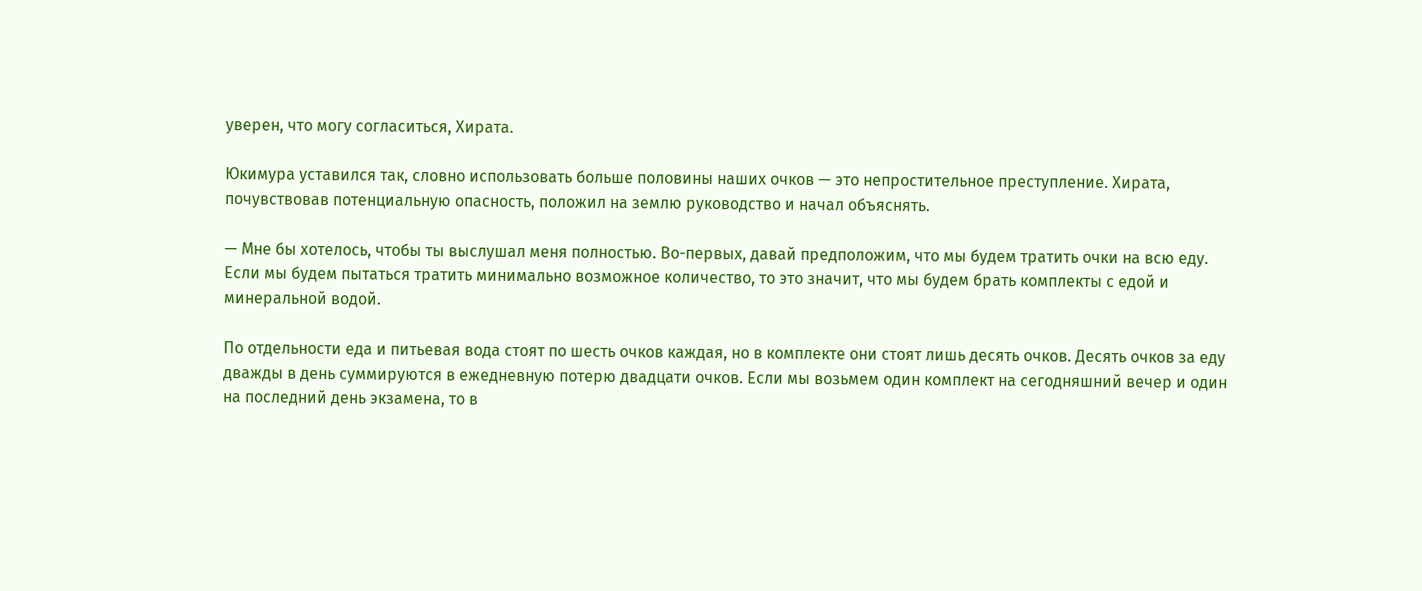уверен, что могу согласиться, Хирата.

Юкимура уставился так, словно использовать больше половины наших очков — это непростительное преступление. Хирата, почувствовав потенциальную опасность, положил на землю руководство и начал объяснять.

— Мне бы хотелось, чтобы ты выслушал меня полностью. Во-первых, давай предположим, что мы будем тратить очки на всю еду. Если мы будем пытаться тратить минимально возможное количество, то это значит, что мы будем брать комплекты с едой и минеральной водой.

По отдельности еда и питьевая вода стоят по шесть очков каждая, но в комплекте они стоят лишь десять очков. Десять очков за еду дважды в день суммируются в ежедневную потерю двадцати очков. Если мы возьмем один комплект на сегодняшний вечер и один на последний день экзамена, то в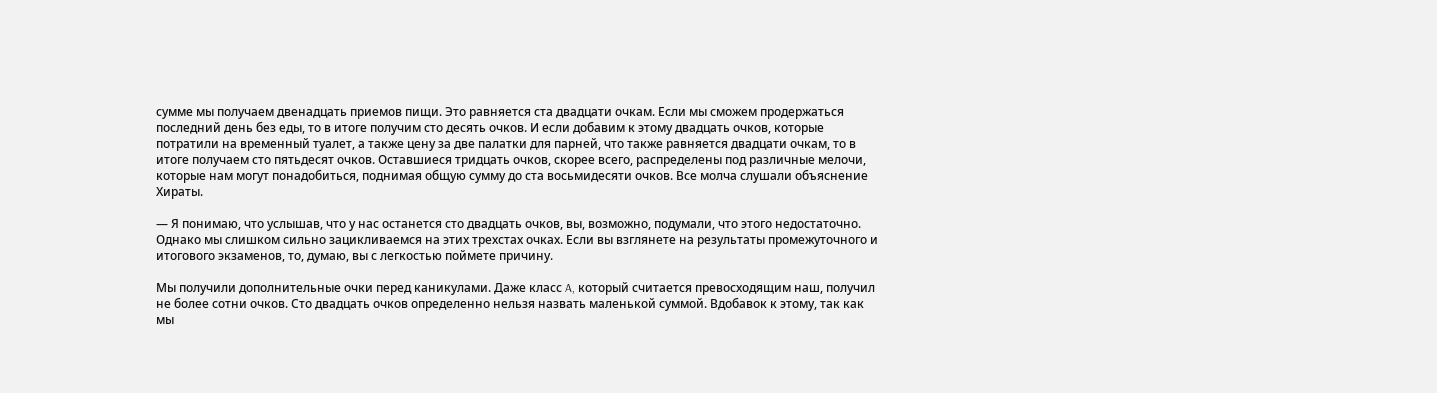сумме мы получаем двенадцать приемов пищи. Это равняется ста двадцати очкам. Если мы сможем продержаться последний день без еды, то в итоге получим сто десять очков. И если добавим к этому двадцать очков, которые потратили на временный туалет, а также цену за две палатки для парней, что также равняется двадцати очкам, то в итоге получаем сто пятьдесят очков. Оставшиеся тридцать очков, скорее всего, распределены под различные мелочи, которые нам могут понадобиться, поднимая общую сумму до ста восьмидесяти очков. Все молча слушали объяснение Хираты.

— Я понимаю, что услышав, что у нас останется сто двадцать очков, вы, возможно, подумали, что этого недостаточно. Однако мы слишком сильно зацикливаемся на этих трехстах очках. Если вы взглянете на результаты промежуточного и итогового экзаменов, то, думаю, вы с легкостью поймете причину.

Мы получили дополнительные очки перед каникулами. Даже класс A, который считается превосходящим наш, получил не более сотни очков. Сто двадцать очков определенно нельзя назвать маленькой суммой. Вдобавок к этому, так как мы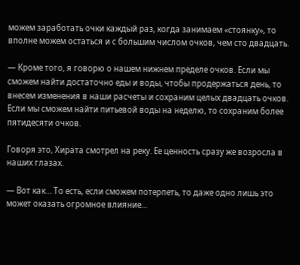можем заработать очки каждый раз, когда занимаем «стоянку», то вполне можем остаться и с большим числом очков, чем сто двадцать.

— Кроме того, я говорю о нашем нижнем пределе очков. Если мы сможем найти достаточно еды и воды, чтобы продержаться день, то внесем изменения в наши расчеты и сохраним целых двадцать очков. Если мы сможем найти питьевой воды на неделю, то сохраним более пятидесяти очков.

Говоря это, Хирата смотрел на реку. Ее ценность сразу же возросла в наших глазах.

— Вот как… То есть, если сможем потерпеть, то даже одно лишь это может оказать огромное влияние...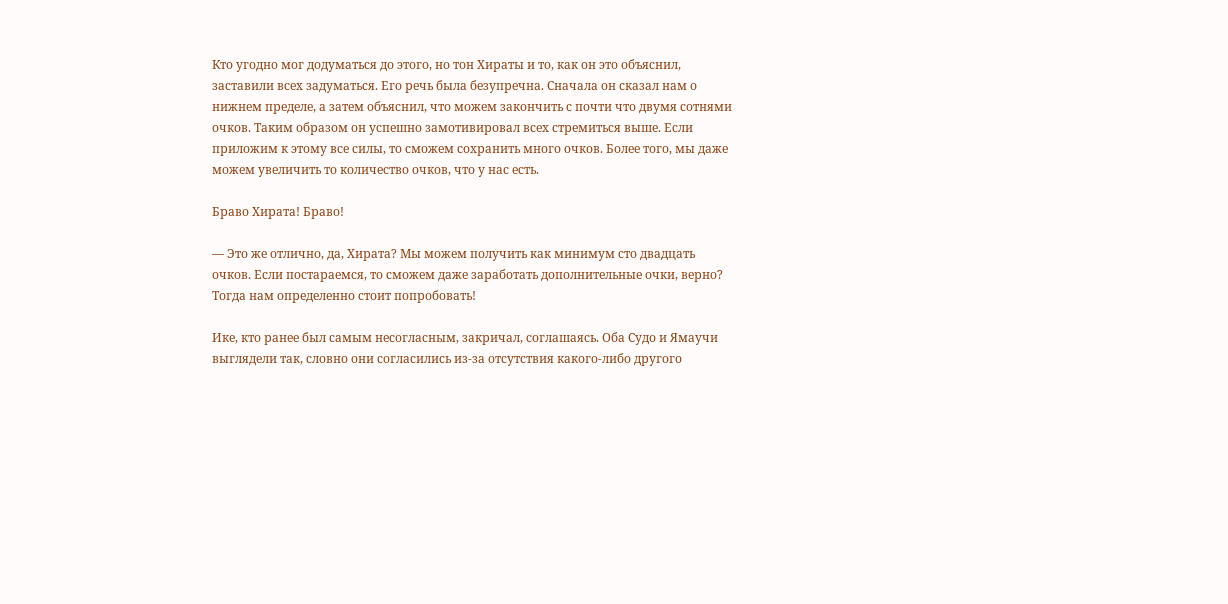Кто угодно мог додуматься до этого, но тон Хираты и то, как он это объяснил, заставили всех задуматься. Его речь была безупречна. Сначала он сказал нам о нижнем пределе, а затем объяснил, что можем закончить с почти что двумя сотнями очков. Таким образом он успешно замотивировал всех стремиться выше. Если приложим к этому все силы, то сможем сохранить много очков. Более того, мы даже можем увеличить то количество очков, что у нас есть.

Браво Хирата! Браво!

— Это же отлично, да, Хирата? Мы можем получить как минимум сто двадцать очков. Если постараемся, то сможем даже заработать дополнительные очки, верно? Тогда нам определенно стоит попробовать!

Ике, кто ранее был самым несогласным, закричал, соглашаясь. Оба Судо и Ямаучи выглядели так, словно они согласились из-за отсутствия какого-либо другого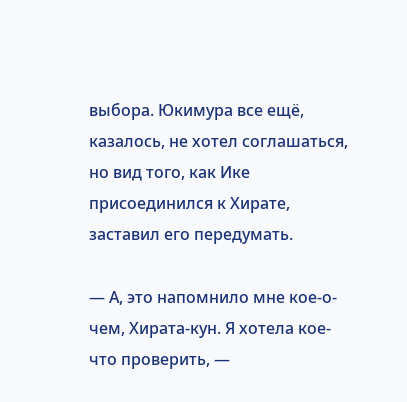выбора. Юкимура все ещё, казалось, не хотел соглашаться, но вид того, как Ике присоединился к Хирате, заставил его передумать.

— А, это напомнило мне кое-о-чем, Хирата-кун. Я хотела кое-что проверить, —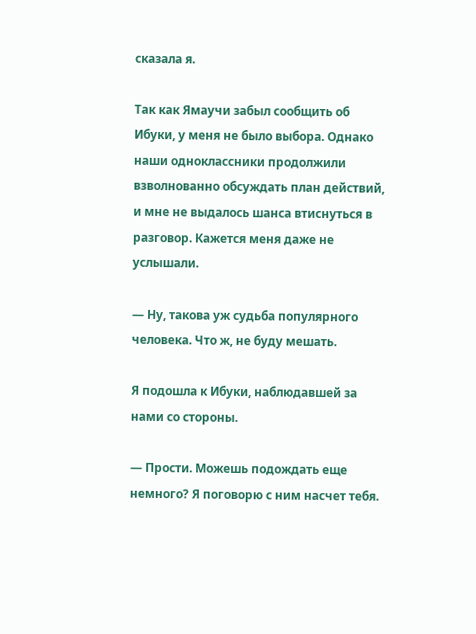сказала я.

Так как Ямаучи забыл сообщить об Ибуки, у меня не было выбора. Однако наши одноклассники продолжили взволнованно обсуждать план действий, и мне не выдалось шанса втиснуться в разговор. Кажется меня даже не услышали.

— Ну, такова уж судьба популярного человека. Что ж, не буду мешать.

Я подошла к Ибуки, наблюдавшей за нами со стороны.

— Прости. Можешь подождать еще немного? Я поговорю с ним насчет тебя.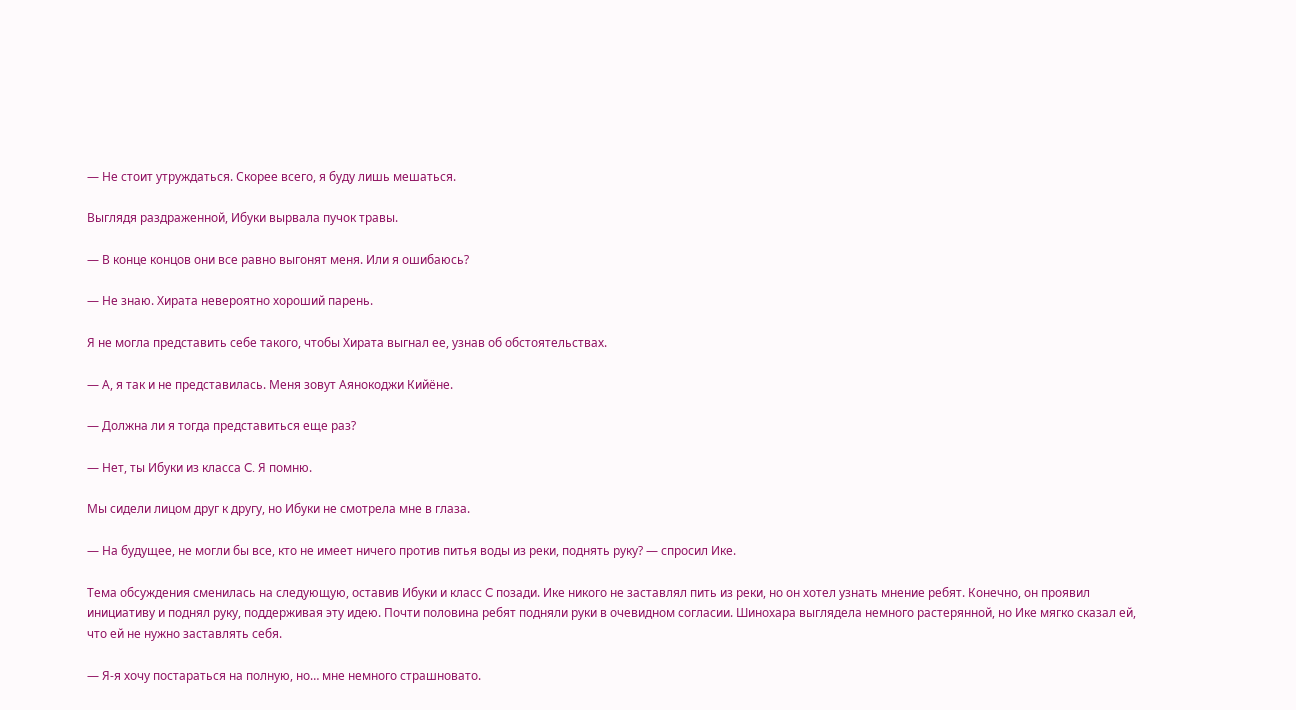— Не стоит утруждаться. Скорее всего, я буду лишь мешаться.

Выглядя раздраженной, Ибуки вырвала пучок травы.

— В конце концов они все равно выгонят меня. Или я ошибаюсь?

— Не знаю. Хирата невероятно хороший парень.

Я не могла представить себе такого, чтобы Хирата выгнал ее, узнав об обстоятельствах.

— А, я так и не представилась. Меня зовут Аянокоджи Кийёне.

— Должна ли я тогда представиться еще раз?

— Нет, ты Ибуки из класса C. Я помню.

Мы сидели лицом друг к другу, но Ибуки не смотрела мне в глаза.

— На будущее, не могли бы все, кто не имеет ничего против питья воды из реки, поднять руку? — спросил Ике.

Тема обсуждения сменилась на следующую, оставив Ибуки и класс C позади. Ике никого не заставлял пить из реки, но он хотел узнать мнение ребят. Конечно, он проявил инициативу и поднял руку, поддерживая эту идею. Почти половина ребят подняли руки в очевидном согласии. Шинохара выглядела немного растерянной, но Ике мягко сказал ей, что ей не нужно заставлять себя.

— Я-я хочу постараться на полную, но… мне немного страшновато.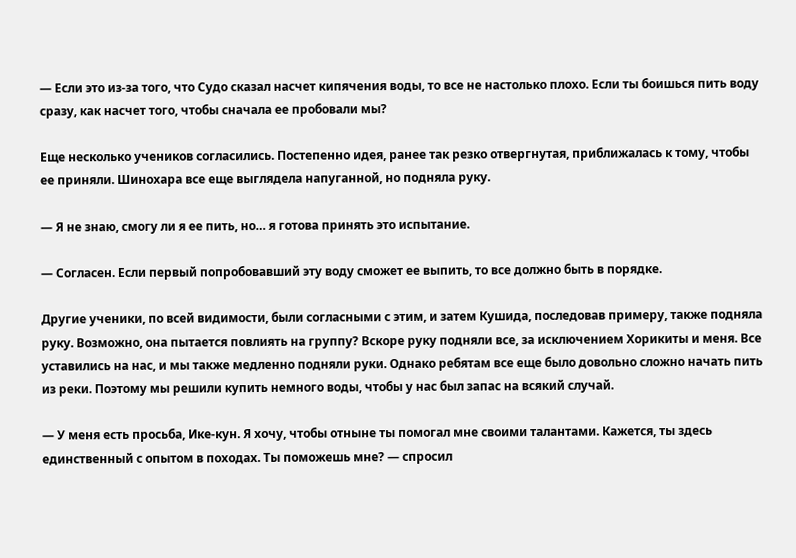— Если это из-за того, что Судо сказал насчет кипячения воды, то все не настолько плохо. Если ты боишься пить воду сразу, как насчет того, чтобы сначала ее пробовали мы?

Еще несколько учеников согласились. Постепенно идея, ранее так резко отвергнутая, приближалась к тому, чтобы ее приняли. Шинохара все еще выглядела напуганной, но подняла руку.

— Я не знаю, смогу ли я ее пить, но… я готова принять это испытание.

— Согласен. Если первый попробовавший эту воду сможет ее выпить, то все должно быть в порядке.

Другие ученики, по всей видимости, были согласными с этим, и затем Кушида, последовав примеру, также подняла руку. Возможно, она пытается повлиять на группу? Вскоре руку подняли все, за исключением Хорикиты и меня. Все уставились на нас, и мы также медленно подняли руки. Однако ребятам все еще было довольно сложно начать пить из реки. Поэтому мы решили купить немного воды, чтобы у нас был запас на всякий случай.

— У меня есть просьба, Ике-кун. Я хочу, чтобы отныне ты помогал мне своими талантами. Кажется, ты здесь единственный с опытом в походах. Ты поможешь мне? — спросил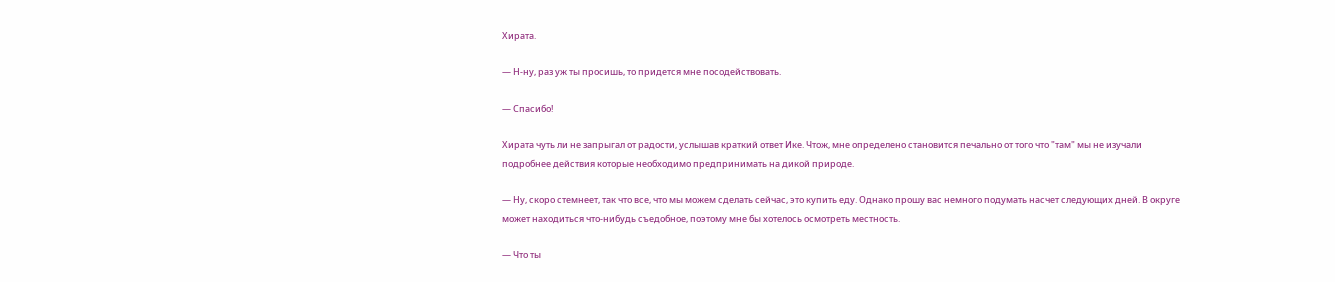Хирата.

— Н-ну, раз уж ты просишь, то придется мне посодействовать.

— Спасибо!

Хирата чуть ли не запрыгал от радости, услышав краткий ответ Ике. Чтож, мне определено становится печально от того что "там" мы не изучали подробнее действия которые необходимо предпринимать на дикой природе.

— Ну, скоро стемнеет, так что все, что мы можем сделать сейчас, это купить еду. Однако прошу вас немного подумать насчет следующих дней. В округе может находиться что-нибудь съедобное, поэтому мне бы хотелось осмотреть местность.

— Что ты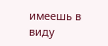имеешь в виду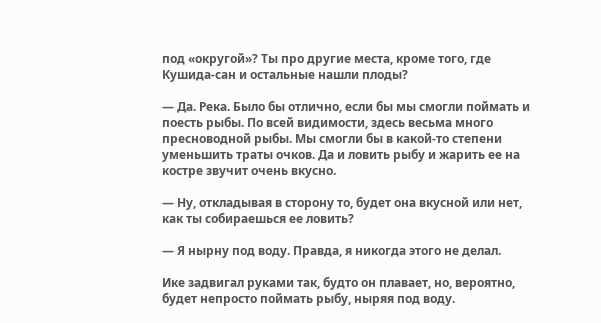под «округой»? Ты про другие места, кроме того, где Кушида-сан и остальные нашли плоды?

— Да. Река. Было бы отлично, если бы мы смогли поймать и поесть рыбы. По всей видимости, здесь весьма много пресноводной рыбы. Мы смогли бы в какой-то степени уменьшить траты очков. Да и ловить рыбу и жарить ее на костре звучит очень вкусно.

— Ну, откладывая в сторону то, будет она вкусной или нет, как ты собираешься ее ловить?

— Я нырну под воду. Правда, я никогда этого не делал.

Ике задвигал руками так, будто он плавает, но, вероятно, будет непросто поймать рыбу, ныряя под воду.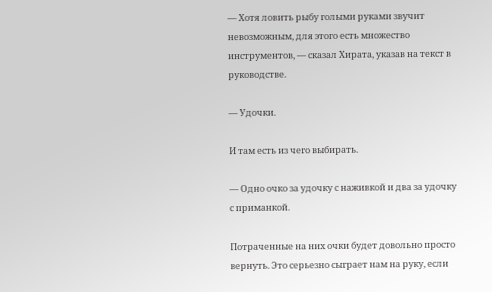— Хотя ловить рыбу голыми руками звучит невозможным, для этого есть множество инструментов, — сказал Хирата, указав на текст в руководстве.

— Удочки.

И там есть из чего выбирать.

— Одно очко за удочку с наживкой и два за удочку с приманкой.

Потраченные на них очки будет довольно просто вернуть. Это серьезно сыграет нам на руку, если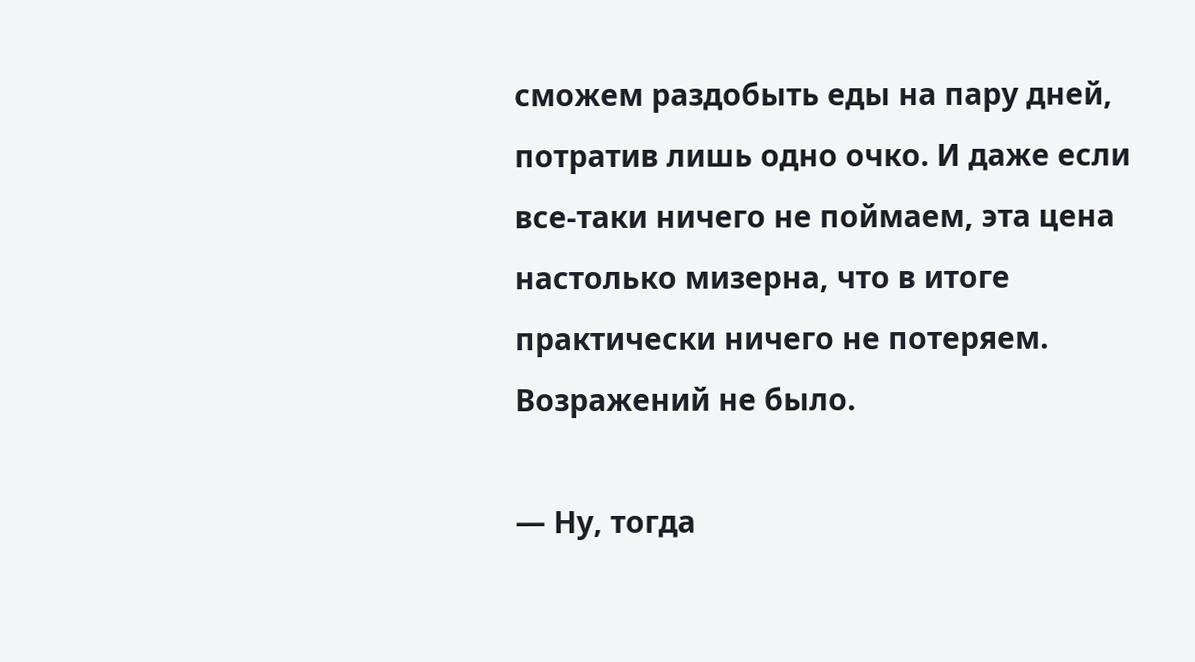сможем раздобыть еды на пару дней, потратив лишь одно очко. И даже если все-таки ничего не поймаем, эта цена настолько мизерна, что в итоге практически ничего не потеряем. Возражений не было.

— Ну, тогда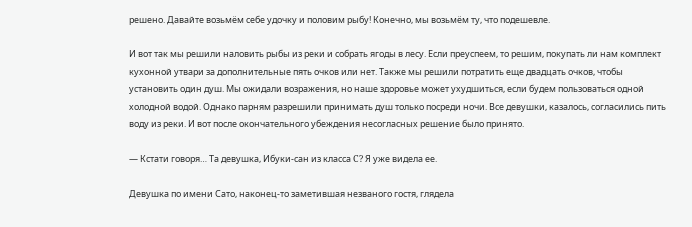решено. Давайте возьмём себе удочку и половим рыбу! Конечно, мы возьмём ту, что подешевле.

И вот так мы решили наловить рыбы из реки и собрать ягоды в лесу. Если преуспеем, то решим, покупать ли нам комплект кухонной утвари за дополнительные пять очков или нет. Также мы решили потратить еще двадцать очков, чтобы установить один душ. Мы ожидали возражения, но наше здоровье может ухудшиться, если будем пользоваться одной холодной водой. Однако парням разрешили принимать душ только посреди ночи. Все девушки, казалось, согласились пить воду из реки. И вот после окончательного убеждения несогласных решение было принято.

— Кстати говоря… Та девушка, Ибуки-сан из класса C? Я уже видела ее.

Девушка по имени Сато, наконец-то заметившая незваного гостя, глядела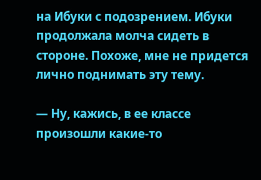на Ибуки с подозрением. Ибуки продолжала молча сидеть в стороне. Похоже, мне не придется лично поднимать эту тему.

— Ну, кажись, в ее классе произошли какие-то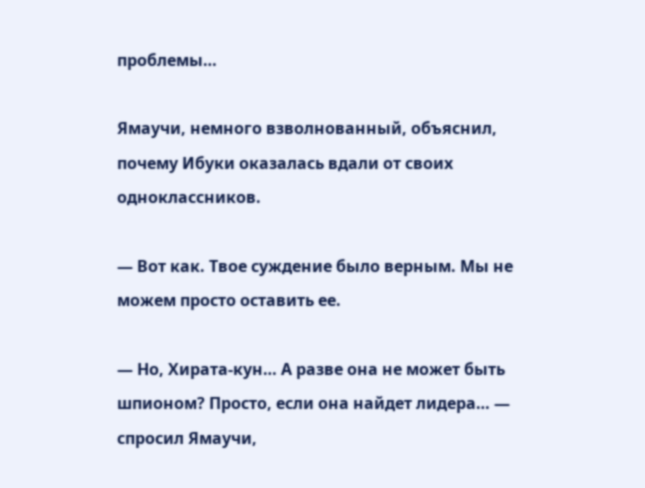проблемы…

Ямаучи, немного взволнованный, объяснил, почему Ибуки оказалась вдали от своих одноклассников.

— Вот как. Твое суждение было верным. Мы не можем просто оставить ее.

— Но, Хирата-кун… А разве она не может быть шпионом? Просто, если она найдет лидера… — спросил Ямаучи,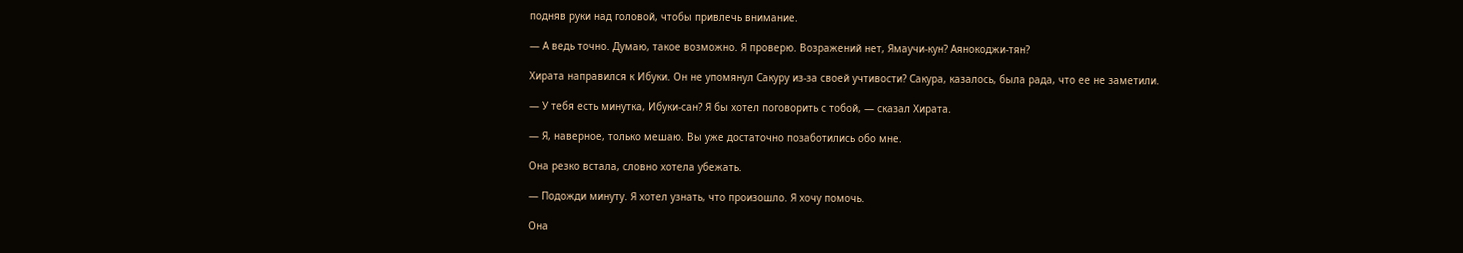подняв руки над головой, чтобы привлечь внимание.

— А ведь точно. Думаю, такое возможно. Я проверю. Возражений нет, Ямаучи-кун? Аянокоджи-тян?

Хирата направился к Ибуки. Он не упомянул Сакуру из-за своей учтивости? Сакура, казалось, была рада, что ее не заметили.

— У тебя есть минутка, Ибуки-сан? Я бы хотел поговорить с тобой, — сказал Хирата.

— Я, наверное, только мешаю. Вы уже достаточно позаботились обо мне.

Она резко встала, словно хотела убежать.

— Подожди минуту. Я хотел узнать, что произошло. Я хочу помочь.

Она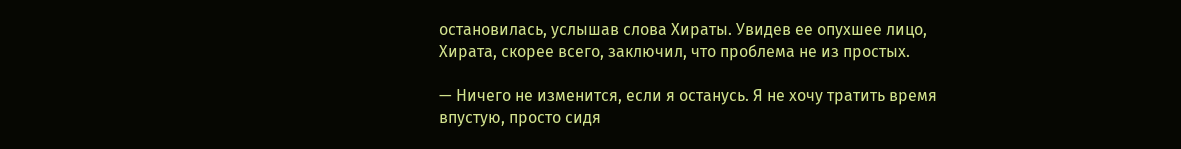остановилась, услышав слова Хираты. Увидев ее опухшее лицо, Хирата, скорее всего, заключил, что проблема не из простых.

— Ничего не изменится, если я останусь. Я не хочу тратить время впустую, просто сидя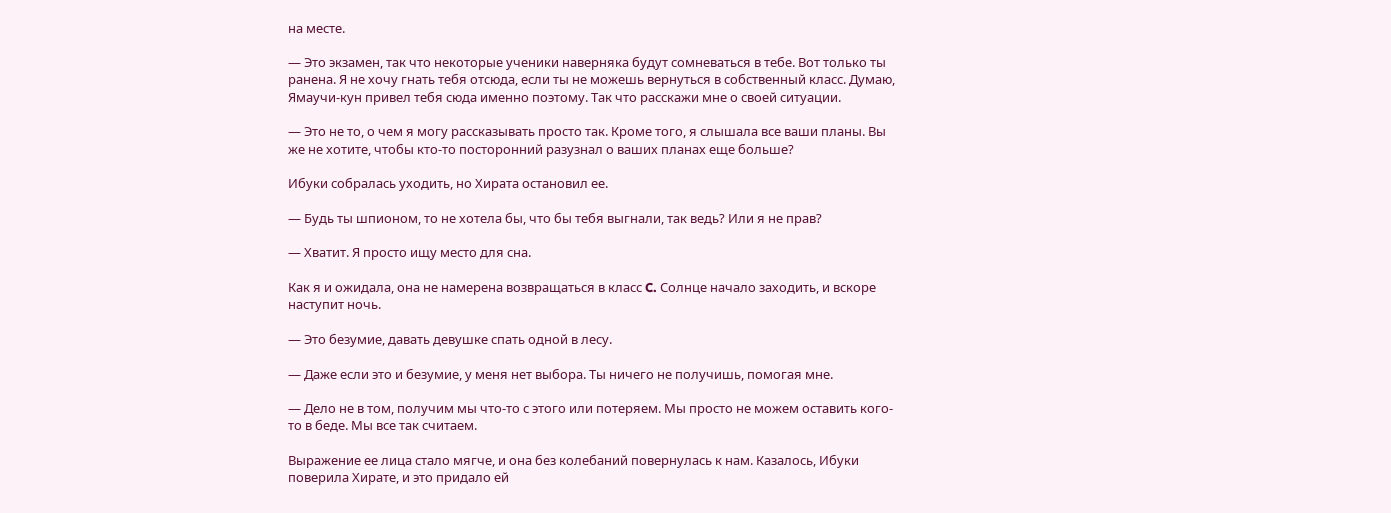на месте.

— Это экзамен, так что некоторые ученики наверняка будут сомневаться в тебе. Вот только ты ранена. Я не хочу гнать тебя отсюда, если ты не можешь вернуться в собственный класс. Думаю, Ямаучи-кун привел тебя сюда именно поэтому. Так что расскажи мне о своей ситуации.

— Это не то, о чем я могу рассказывать просто так. Кроме того, я слышала все ваши планы. Вы же не хотите, чтобы кто-то посторонний разузнал о ваших планах еще больше?

Ибуки собралась уходить, но Хирата остановил ее.

— Будь ты шпионом, то не хотела бы, что бы тебя выгнали, так ведь? Или я не прав?

— Хватит. Я просто ищу место для сна.

Как я и ожидала, она не намерена возвращаться в класс C. Солнце начало заходить, и вскоре наступит ночь.

— Это безумие, давать девушке спать одной в лесу.

— Даже если это и безумие, у меня нет выбора. Ты ничего не получишь, помогая мне.

— Дело не в том, получим мы что-то с этого или потеряем. Мы просто не можем оставить кого-то в беде. Мы все так считаем.

Выражение ее лица стало мягче, и она без колебаний повернулась к нам. Казалось, Ибуки поверила Хирате, и это придало ей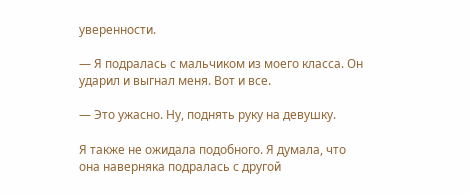уверенности.

— Я подралась с мальчиком из моего класса. Он ударил и выгнал меня. Вот и все.

— Это ужасно. Ну, поднять руку на девушку.

Я также не ожидала подобного. Я думала, что она наверняка подралась с другой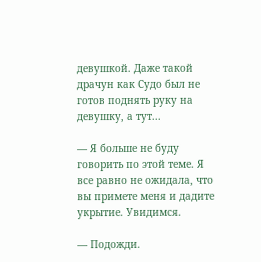девушкой. Даже такой драчун как Судо был не готов поднять руку на девушку, а тут...

— Я больше не буду говорить по этой теме. Я все равно не ожидала, что вы примете меня и дадите укрытие. Увидимся.

— Подожди.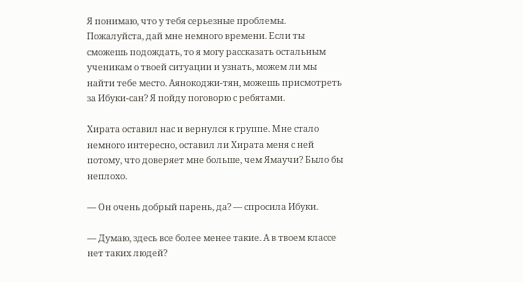Я понимаю, что у тебя серьезные проблемы. Пожалуйста, дай мне немного времени. Если ты сможешь подождать, то я могу рассказать остальным ученикам о твоей ситуации и узнать, можем ли мы найти тебе место. Аянокоджи-тян, можешь присмотреть за Ибуки-сан? Я пойду поговорю с ребятами.

Хирата оставил нас и вернулся к группе. Мне стало немного интересно, оставил ли Хирата меня с ней потому, что доверяет мне больше, чем Ямаучи? Было бы неплохо.

— Он очень добрый парень, да? — спросила Ибуки.

— Думаю, здесь все более менее такие. А в твоем классе нет таких людей?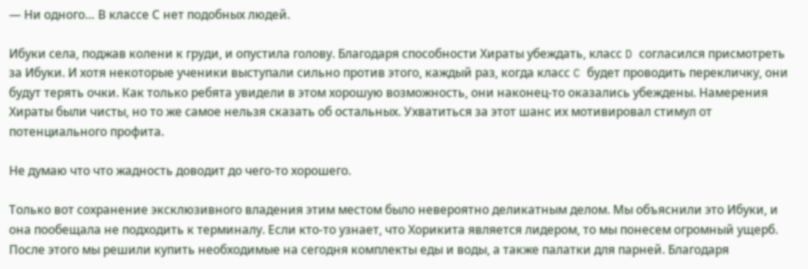— Ни одного… В классе С нет подобных людей.

Ибуки села, поджав колени к груди, и опустила голову. Благодаря способности Хираты убеждать, класс D согласился присмотреть за Ибуки. И хотя некоторые ученики выступали сильно против этого, каждый раз, когда класс C будет проводить перекличку, они будут терять очки. Как только ребята увидели в этом хорошую возможность, они наконец-то оказались убеждены. Намерения Хираты были чисты, но то же самое нельзя сказать об остальных. Ухватиться за этот шанс их мотивировал стимул от потенциального профита.

Не думаю что что жадность доводит до чего-то хорошего.

Только вот сохранение эксклюзивного владения этим местом было невероятно деликатным делом. Мы объяснили это Ибуки, и она пообещала не подходить к терминалу. Если кто-то узнает, что Хорикита является лидером, то мы понесем огромный ущерб. После этого мы решили купить необходимые на сегодня комплекты еды и воды, а также палатки для парней. Благодаря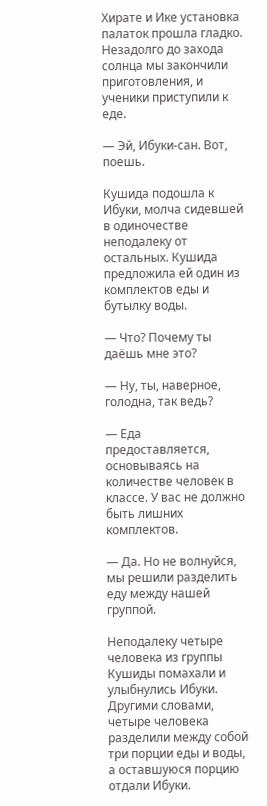Хирате и Ике установка палаток прошла гладко. Незадолго до захода солнца мы закончили приготовления, и ученики приступили к еде.

— Эй, Ибуки-сан. Вот, поешь.

Кушида подошла к Ибуки, молча сидевшей в одиночестве неподалеку от остальных. Кушида предложила ей один из комплектов еды и бутылку воды.

— Что? Почему ты даёшь мне это?

— Ну, ты, наверное, голодна, так ведь?

— Еда предоставляется, основываясь на количестве человек в классе. У вас не должно быть лишних комплектов.

— Да. Но не волнуйся, мы решили разделить еду между нашей группой.

Неподалеку четыре человека из группы Кушиды помахали и улыбнулись Ибуки. Другими словами, четыре человека разделили между собой три порции еды и воды, а оставшуюся порцию отдали Ибуки.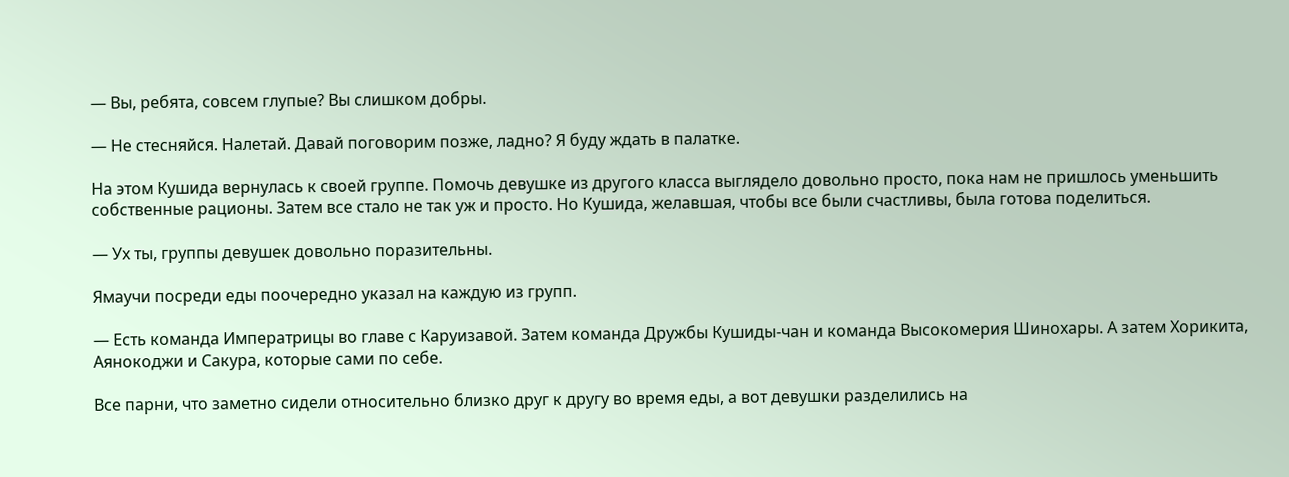— Вы, ребята, совсем глупые? Вы слишком добры.

— Не стесняйся. Налетай. Давай поговорим позже, ладно? Я буду ждать в палатке.

На этом Кушида вернулась к своей группе. Помочь девушке из другого класса выглядело довольно просто, пока нам не пришлось уменьшить собственные рационы. Затем все стало не так уж и просто. Но Кушида, желавшая, чтобы все были счастливы, была готова поделиться.

— Ух ты, группы девушек довольно поразительны.

Ямаучи посреди еды поочередно указал на каждую из групп.

— Есть команда Императрицы во главе с Каруизавой. Затем команда Дружбы Кушиды-чан и команда Высокомерия Шинохары. А затем Хорикита, Аянокоджи и Сакура, которые сами по себе.

Все парни, что заметно сидели относительно близко друг к другу во время еды, а вот девушки разделились на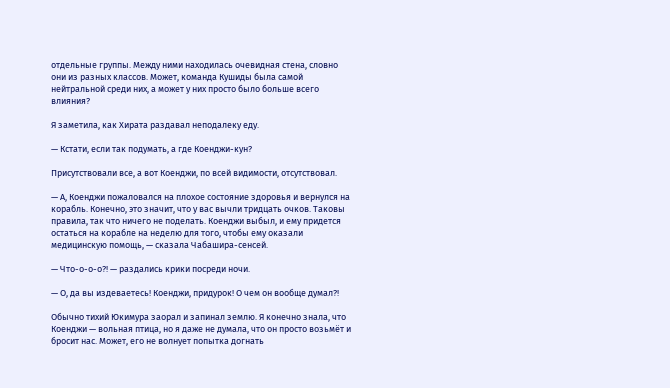отдельные группы. Между ними находилась очевидная стена, словно они из разных классов. Может, команда Кушиды была самой нейтральной среди них, а может у них просто было больше всего влияния?

Я заметила, как Хирата раздавал неподалеку еду.

— Кстати, если так подумать, а где Коенджи-кун?

Присутствовали все, а вот Коенджи, по всей видимости, отсутствовал.

— А, Коенджи пожаловался на плохое состояние здоровья и вернулся на корабль. Конечно, это значит, что у вас вычли тридцать очков. Таковы правила, так что ничего не поделать. Коенджи выбыл, и ему придется остаться на корабле на неделю для того, чтобы ему оказали медицинскую помощь, — сказала Чабашира-сенсей.

— Что-о-о-о?! — раздались крики посреди ночи.

— О, да вы издеваетесь! Коенджи, придурок! О чем он вообще думал?!

Обычно тихий Юкимура заорал и запинал землю. Я конечно знала, что Коенджи — вольная птица, но я даже не думала, что он просто возьмёт и бросит нас. Может, его не волнует попытка догнать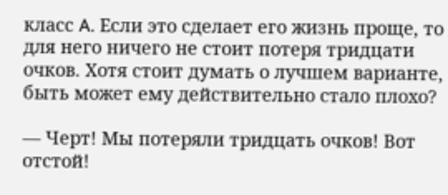класс A. Если это сделает его жизнь проще, то для него ничего не стоит потеря тридцати очков. Хотя стоит думать о лучшем варианте, быть может ему действительно стало плохо?

— Черт! Мы потеряли тридцать очков! Вот отстой!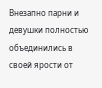Внезапно парни и девушки полностью объединились в своей ярости от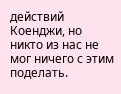действий Коенджи, но никто из нас не мог ничего с этим поделать.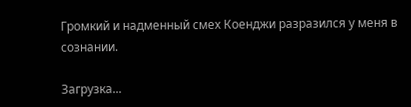Громкий и надменный смех Коенджи разразился у меня в сознании.

Загрузка...